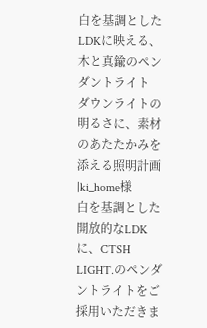白を基調としたLDKに映える、木と真鍮のペンダントライト
ダウンライトの明るさに、素材のあたたかみを添える照明計画|ki_home様
白を基調とした開放的なLDKに、CTSH LIGHT.のペンダントライトをご採用いただきま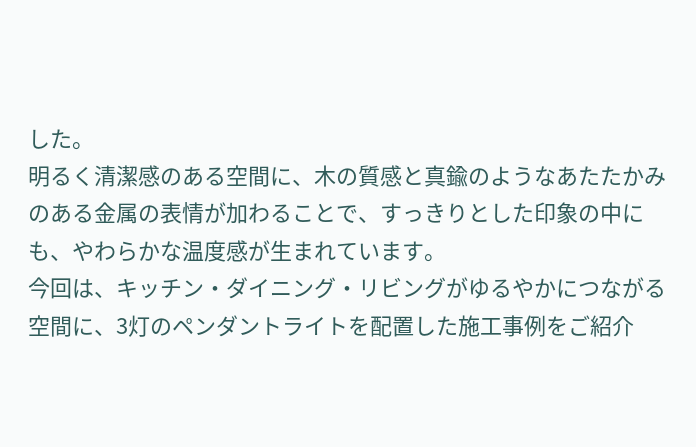した。
明るく清潔感のある空間に、木の質感と真鍮のようなあたたかみのある金属の表情が加わることで、すっきりとした印象の中にも、やわらかな温度感が生まれています。
今回は、キッチン・ダイニング・リビングがゆるやかにつながる空間に、3灯のペンダントライトを配置した施工事例をご紹介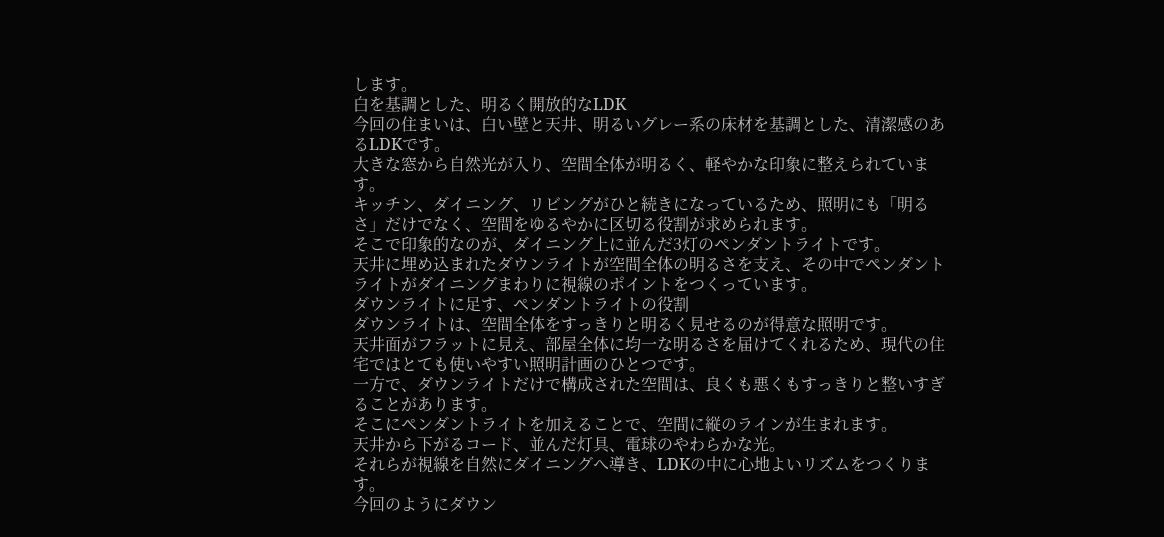します。
白を基調とした、明るく開放的なLDK
今回の住まいは、白い壁と天井、明るいグレー系の床材を基調とした、清潔感のあるLDKです。
大きな窓から自然光が入り、空間全体が明るく、軽やかな印象に整えられています。
キッチン、ダイニング、リビングがひと続きになっているため、照明にも「明るさ」だけでなく、空間をゆるやかに区切る役割が求められます。
そこで印象的なのが、ダイニング上に並んだ3灯のペンダントライトです。
天井に埋め込まれたダウンライトが空間全体の明るさを支え、その中でペンダントライトがダイニングまわりに視線のポイントをつくっています。
ダウンライトに足す、ペンダントライトの役割
ダウンライトは、空間全体をすっきりと明るく見せるのが得意な照明です。
天井面がフラットに見え、部屋全体に均一な明るさを届けてくれるため、現代の住宅ではとても使いやすい照明計画のひとつです。
一方で、ダウンライトだけで構成された空間は、良くも悪くもすっきりと整いすぎることがあります。
そこにペンダントライトを加えることで、空間に縦のラインが生まれます。
天井から下がるコード、並んだ灯具、電球のやわらかな光。
それらが視線を自然にダイニングへ導き、LDKの中に心地よいリズムをつくります。
今回のようにダウン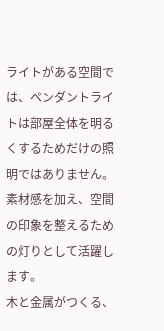ライトがある空間では、ペンダントライトは部屋全体を明るくするためだけの照明ではありません。
素材感を加え、空間の印象を整えるための灯りとして活躍します。
木と金属がつくる、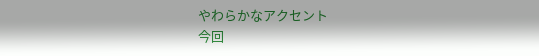やわらかなアクセント
今回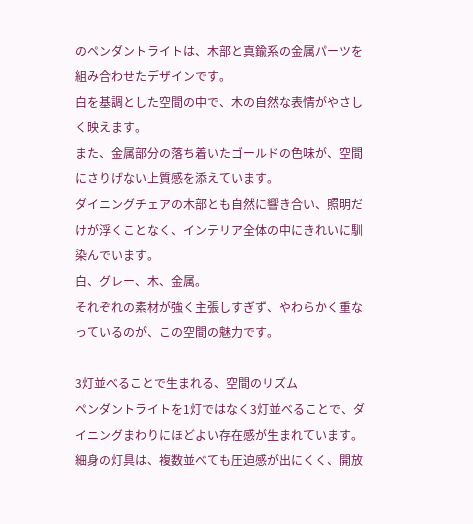のペンダントライトは、木部と真鍮系の金属パーツを組み合わせたデザインです。
白を基調とした空間の中で、木の自然な表情がやさしく映えます。
また、金属部分の落ち着いたゴールドの色味が、空間にさりげない上質感を添えています。
ダイニングチェアの木部とも自然に響き合い、照明だけが浮くことなく、インテリア全体の中にきれいに馴染んでいます。
白、グレー、木、金属。
それぞれの素材が強く主張しすぎず、やわらかく重なっているのが、この空間の魅力です。

3灯並べることで生まれる、空間のリズム
ペンダントライトを1灯ではなく3灯並べることで、ダイニングまわりにほどよい存在感が生まれています。
細身の灯具は、複数並べても圧迫感が出にくく、開放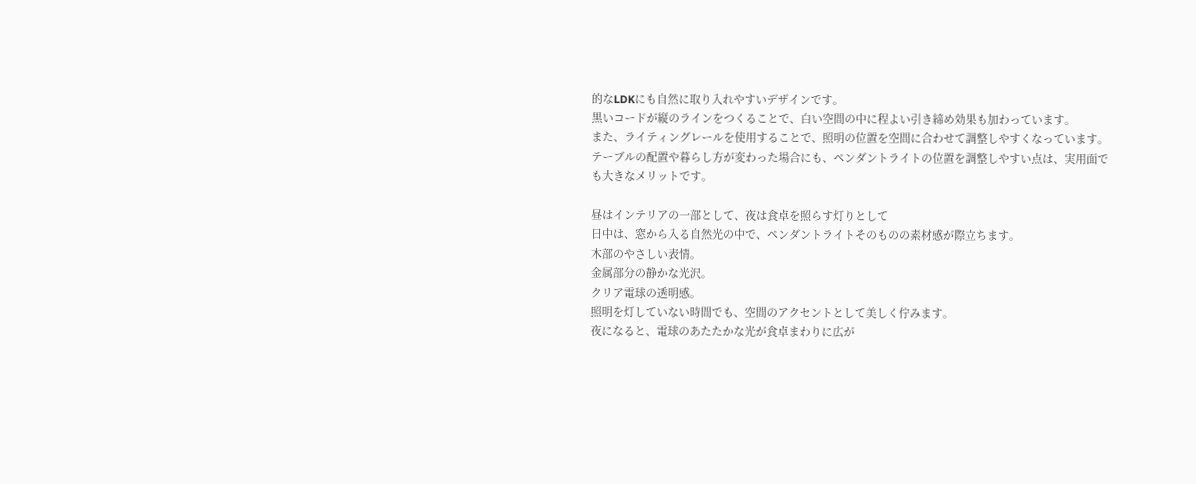的なLDKにも自然に取り入れやすいデザインです。
黒いコードが縦のラインをつくることで、白い空間の中に程よい引き締め効果も加わっています。
また、ライティングレールを使用することで、照明の位置を空間に合わせて調整しやすくなっています。
テーブルの配置や暮らし方が変わった場合にも、ペンダントライトの位置を調整しやすい点は、実用面でも大きなメリットです。

昼はインテリアの一部として、夜は食卓を照らす灯りとして
日中は、窓から入る自然光の中で、ペンダントライトそのものの素材感が際立ちます。
木部のやさしい表情。
金属部分の静かな光沢。
クリア電球の透明感。
照明を灯していない時間でも、空間のアクセントとして美しく佇みます。
夜になると、電球のあたたかな光が食卓まわりに広が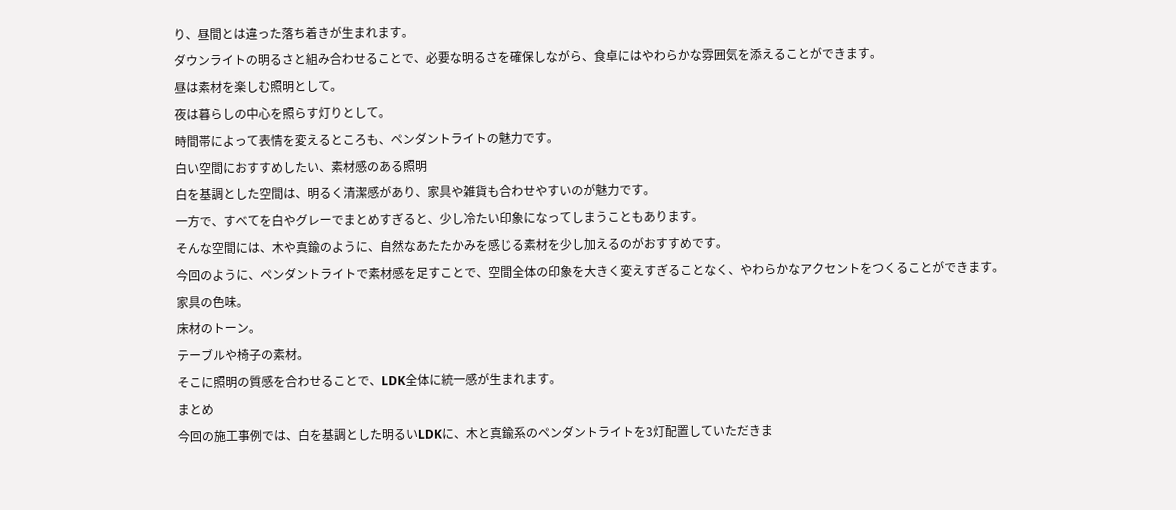り、昼間とは違った落ち着きが生まれます。
ダウンライトの明るさと組み合わせることで、必要な明るさを確保しながら、食卓にはやわらかな雰囲気を添えることができます。
昼は素材を楽しむ照明として。
夜は暮らしの中心を照らす灯りとして。
時間帯によって表情を変えるところも、ペンダントライトの魅力です。
白い空間におすすめしたい、素材感のある照明
白を基調とした空間は、明るく清潔感があり、家具や雑貨も合わせやすいのが魅力です。
一方で、すべてを白やグレーでまとめすぎると、少し冷たい印象になってしまうこともあります。
そんな空間には、木や真鍮のように、自然なあたたかみを感じる素材を少し加えるのがおすすめです。
今回のように、ペンダントライトで素材感を足すことで、空間全体の印象を大きく変えすぎることなく、やわらかなアクセントをつくることができます。
家具の色味。
床材のトーン。
テーブルや椅子の素材。
そこに照明の質感を合わせることで、LDK全体に統一感が生まれます。
まとめ
今回の施工事例では、白を基調とした明るいLDKに、木と真鍮系のペンダントライトを3灯配置していただきま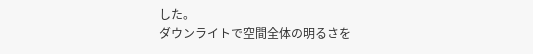した。
ダウンライトで空間全体の明るさを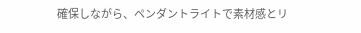確保しながら、ペンダントライトで素材感とリ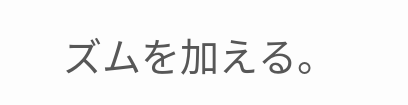ズムを加える。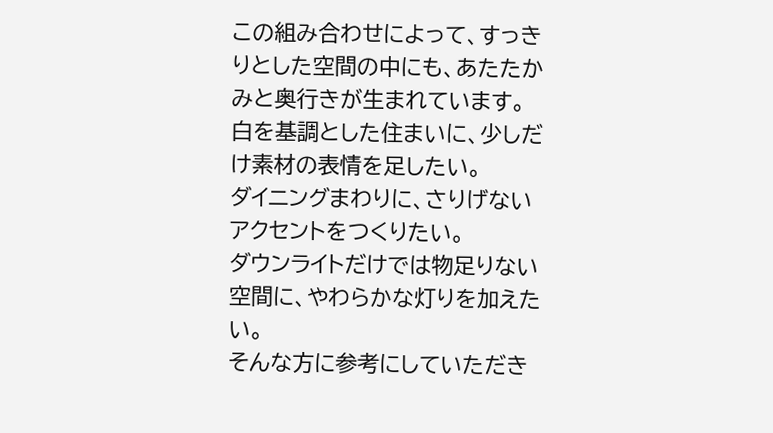この組み合わせによって、すっきりとした空間の中にも、あたたかみと奥行きが生まれています。
白を基調とした住まいに、少しだけ素材の表情を足したい。
ダイニングまわりに、さりげないアクセントをつくりたい。
ダウンライトだけでは物足りない空間に、やわらかな灯りを加えたい。
そんな方に参考にしていただき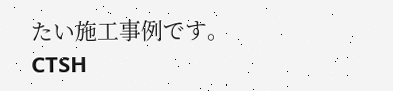たい施工事例です。
CTSH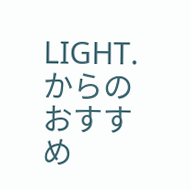LIGHT.からのおすすめ